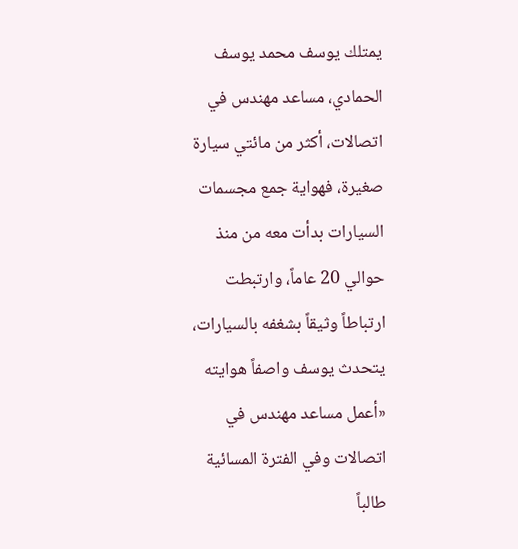يمتلك يوسف محمد يوسف الحمادي، مساعد مهندس في اتصالات، أكثر من مائتي سيارة صغيرة، فهواية جمع مجسمات السيارات بدأت معه من منذ حوالي 20 عاماً، وارتبطت ارتباطاً وثيقاً بشغفه بالسيارات، يتحدث يوسف واصفاً هوايته «أعمل مساعد مهندس في اتصالات وفي الفترة المسائية طالباً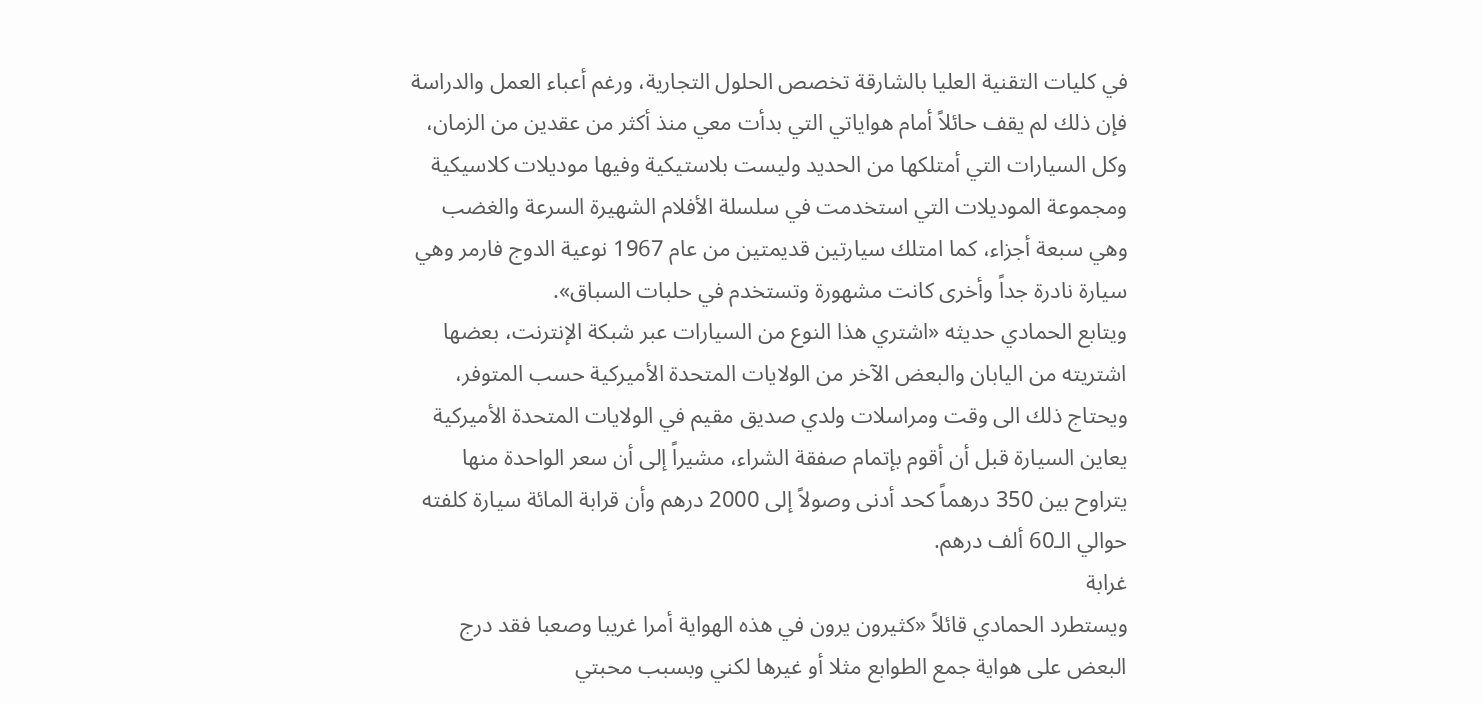في كليات التقنية العليا بالشارقة تخصص الحلول التجارية، ورغم أعباء العمل والدراسة فإن ذلك لم يقف حائلاً أمام هواياتي التي بدأت معي منذ أكثر من عقدين من الزمان، وكل السيارات التي أمتلكها من الحديد وليست بلاستيكية وفيها موديلات كلاسيكية ومجموعة الموديلات التي استخدمت في سلسلة الأفلام الشهيرة السرعة والغضب وهي سبعة أجزاء، كما امتلك سيارتين قديمتين من عام 1967 نوعية الدوج فارمر وهي سيارة نادرة جداً وأخرى كانت مشهورة وتستخدم في حلبات السباق».
ويتابع الحمادي حديثه «اشتري هذا النوع من السيارات عبر شبكة الإنترنت، بعضها اشتريته من اليابان والبعض الآخر من الولايات المتحدة الأميركية حسب المتوفر، ويحتاج ذلك الى وقت ومراسلات ولدي صديق مقيم في الولايات المتحدة الأميركية يعاين السيارة قبل أن أقوم بإتمام صفقة الشراء، مشيراً إلى أن سعر الواحدة منها يتراوح بين 350 درهماً كحد أدنى وصولاً إلى 2000 درهم وأن قرابة المائة سيارة كلفته حوالي الـ60 ألف درهم.
غرابة
ويستطرد الحمادي قائلاً «كثيرون يرون في هذه الهواية أمرا غريبا وصعبا فقد درج البعض على هواية جمع الطوابع مثلا أو غيرها لكني وبسبب محبتي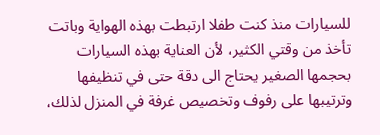للسيارات منذ كنت طفلا ارتبطت بهذه الهواية وباتت تأخذ من وقتي الكثير، لأن العناية بهذه السيارات بحجمها الصغير يحتاج الى دقة حتى في تنظيفها وترتيبها على رفوف وتخصيص غرفة في المنزل لذلك،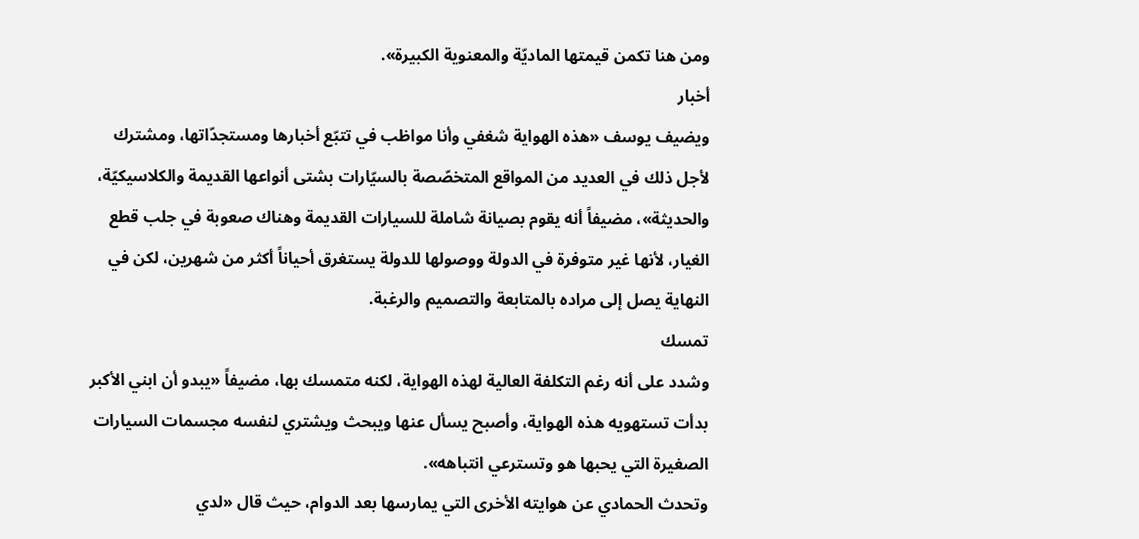ومن هنا تكمن قيمتها الماديّة والمعنوية الكبيرة».
أخبار
ويضيف يوسف «هذه الهواية شغفي وأنا مواظب في تتبّع أخبارها ومستجدّاتها، ومشترك لأجل ذلك في العديد من المواقع المتخصّصة بالسيّارات بشتى أنواعها القديمة والكلاسيكيّة، والحديثة»، مضيفاً أنه يقوم بصيانة شاملة للسيارات القديمة وهناك صعوبة في جلب قطع الغيار، لأنها غير متوفرة في الدولة ووصولها للدولة يستغرق أحياناً أكثر من شهرين، لكن في النهاية يصل إلى مراده بالمتابعة والتصميم والرغبة.
تمسك
وشدد على أنه رغم التكلفة العالية لهذه الهواية، لكنه متمسك بها، مضيفاً «يبدو أن ابني الأكبر بدأت تستهويه هذه الهواية، وأصبح يسأل عنها ويبحث ويشتري لنفسه مجسمات السيارات الصغيرة التي يحبها هو وتسترعي انتباهه».
وتحدث الحمادي عن هوايته الأخرى التي يمارسها بعد الدوام، حيث قال «لدي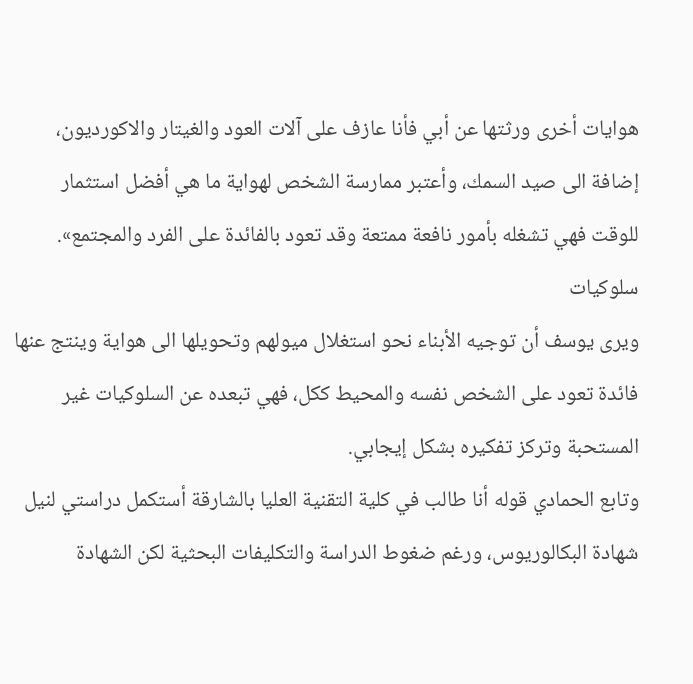هوايات أخرى ورثتها عن أبي فأنا عازف على آلات العود والغيتار والاكورديون، إضافة الى صيد السمك، وأعتبر ممارسة الشخص لهواية ما هي أفضل استثمار للوقت فهي تشغله بأمور نافعة ممتعة وقد تعود بالفائدة على الفرد والمجتمع».
سلوكيات
ويرى يوسف أن توجيه الأبناء نحو استغلال ميولهم وتحويلها الى هواية وينتج عنها فائدة تعود على الشخص نفسه والمحيط ككل، فهي تبعده عن السلوكيات غير المستحبة وتركز تفكيره بشكل إيجابي.
وتابع الحمادي قوله أنا طالب في كلية التقنية العليا بالشارقة أستكمل دراستي لنيل شهادة البكالوريوس، ورغم ضغوط الدراسة والتكليفات البحثية لكن الشهادة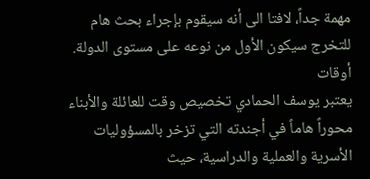مهمة جداً، لافتا الى أنه سيقوم بإجراء بحث هام للتخرج سيكون الأول من نوعه على مستوى الدولة.
أوقات
يعتبر يوسف الحمادي تخصيص وقت للعائلة والأبناء محوراً هاماً في أجندته التي تزخر بالمسؤوليات الأسرية والعملية والدراسية، حيث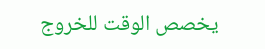يخصص الوقت للخروج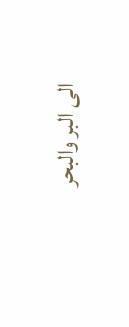الى البر والبحر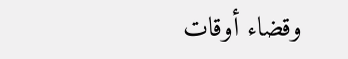وقضاء أوقات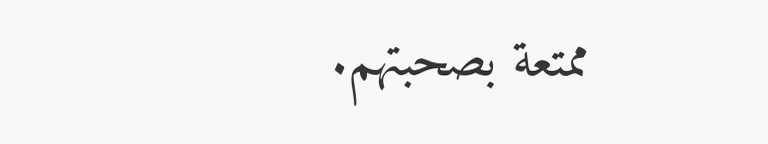ممتعة بصحبتهم.